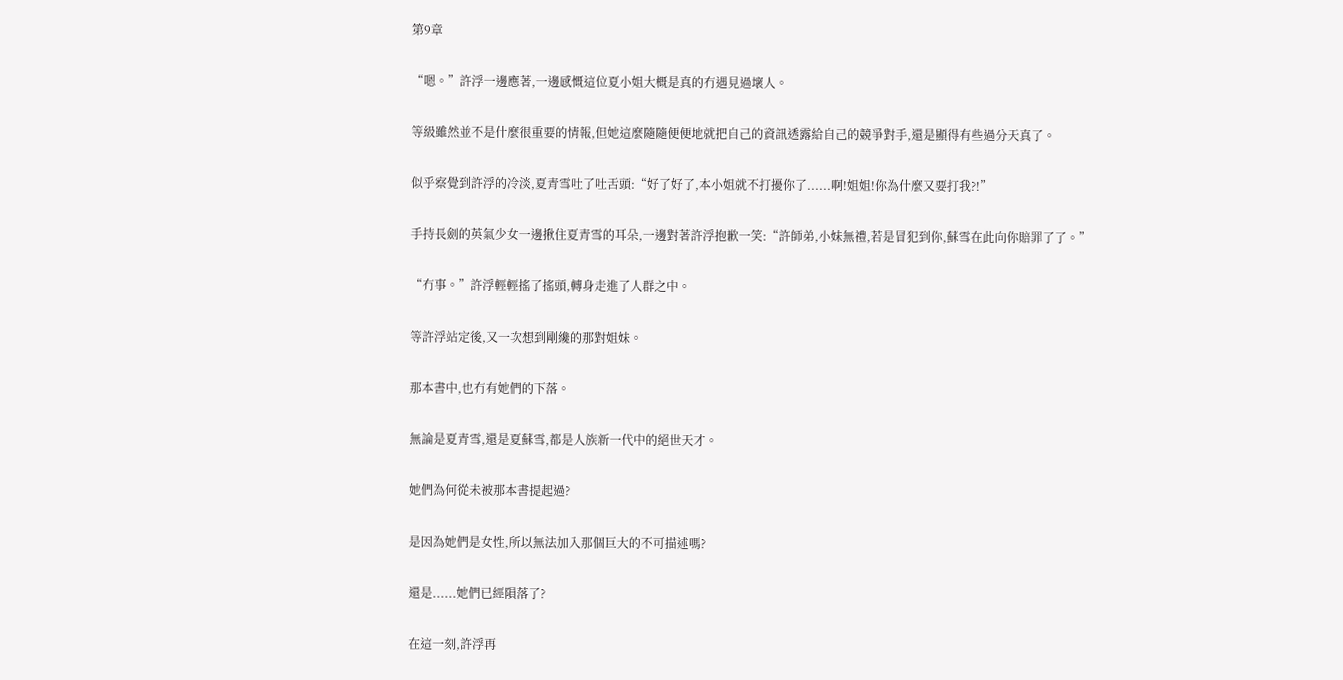第9章

“嗯。”許浮一邊應著,一邊感慨這位夏小姐大概是真的冇遇見過壞人。

等級雖然並不是什麼很重要的情報,但她這麼隨隨便便地就把自己的資訊透露給自己的競爭對手,還是顯得有些過分天真了。

似乎察覺到許浮的冷淡,夏青雪吐了吐舌頭:“好了好了,本小姐就不打擾你了......啊!姐姐!你為什麼又要打我?!”

手持長劍的英氣少女一邊揪住夏青雪的耳朵,一邊對著許浮抱歉一笑:“許師弟,小妹無禮,若是冒犯到你,蘇雪在此向你賠罪了了。”

“冇事。”許浮輕輕搖了搖頭,轉身走進了人群之中。

等許浮站定後,又一次想到剛纔的那對姐妹。

那本書中,也冇有她們的下落。

無論是夏青雪,還是夏蘇雪,都是人族新一代中的絕世天才。

她們為何從未被那本書提起過?

是因為她們是女性,所以無法加入那個巨大的不可描述嗎?

還是......她們已經隕落了?

在這一刻,許浮再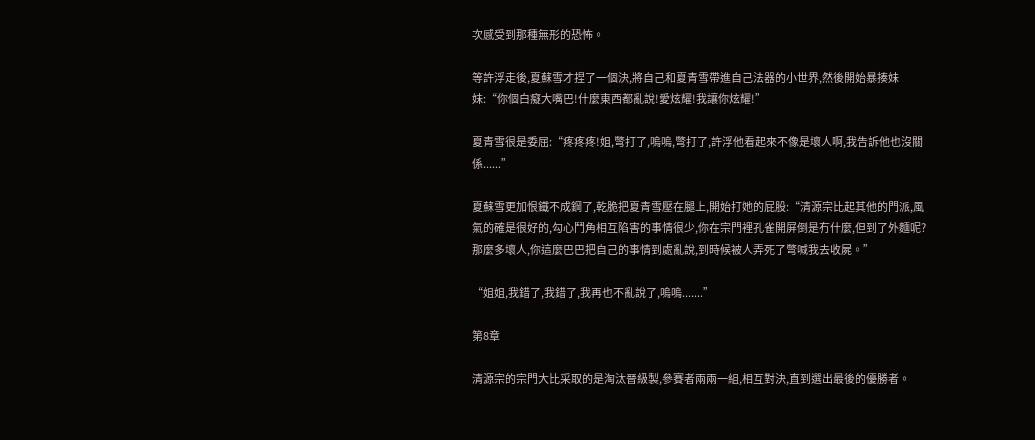次感受到那種無形的恐怖。

等許浮走後,夏蘇雪才捏了一個決,將自己和夏青雪帶進自己法器的小世界,然後開始暴揍妹妹:“你個白癡大嘴巴!什麼東西都亂說!愛炫耀!我讓你炫耀!”

夏青雪很是委屈:“疼疼疼!姐,彆打了,嗚嗚,彆打了,許浮他看起來不像是壞人啊,我告訴他也沒關係......”

夏蘇雪更加恨鐵不成鋼了,乾脆把夏青雪壓在腿上,開始打她的屁股:“清源宗比起其他的門派,風氣的確是很好的,勾心鬥角相互陷害的事情很少,你在宗門裡孔雀開屏倒是冇什麼,但到了外麵呢?那麼多壞人,你這麼巴巴把自己的事情到處亂說,到時候被人弄死了彆喊我去收屍。”

“姐姐,我錯了,我錯了,我再也不亂說了,嗚嗚.......”

第8章

清源宗的宗門大比采取的是淘汰晉級製,參賽者兩兩一組,相互對決,直到選出最後的優勝者。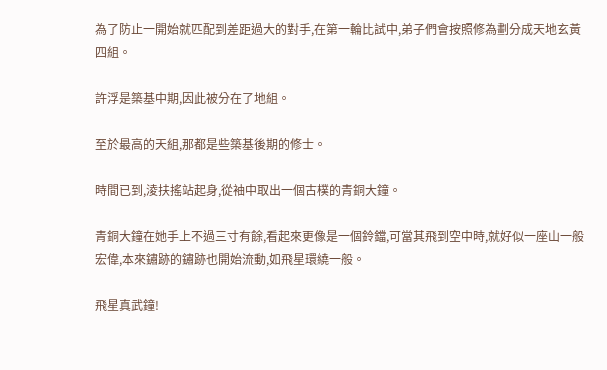為了防止一開始就匹配到差距過大的對手,在第一輪比試中,弟子們會按照修為劃分成天地玄黃四組。

許浮是築基中期,因此被分在了地組。

至於最高的天組,那都是些築基後期的修士。

時間已到,淩扶搖站起身,從袖中取出一個古樸的青銅大鐘。

青銅大鐘在她手上不過三寸有餘,看起來更像是一個鈴鐺,可當其飛到空中時,就好似一座山一般宏偉,本來鏽跡的鏽跡也開始流動,如飛星環繞一般。

飛星真武鐘!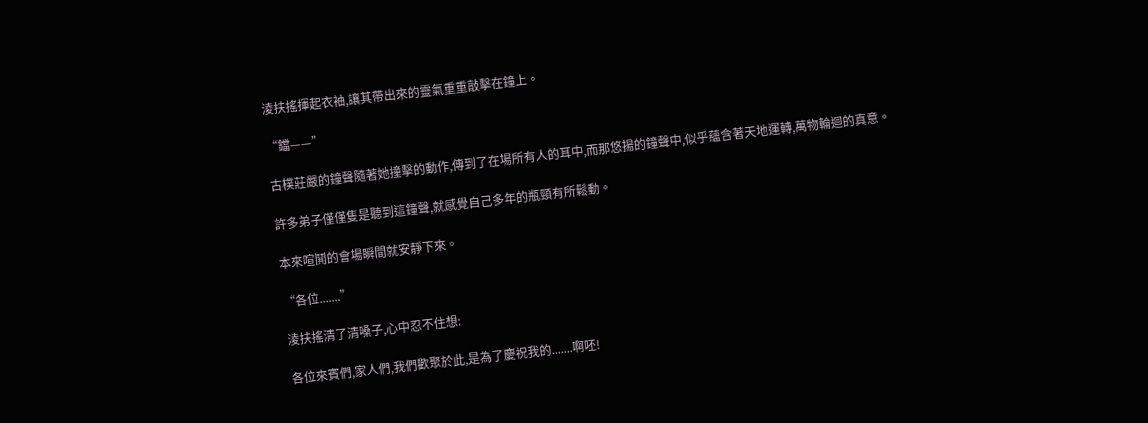淩扶搖揮起衣袖,讓其帶出來的靈氣重重敲擊在鐘上。

“鐺——”

古樸莊嚴的鐘聲隨著她撞擊的動作,傳到了在場所有人的耳中,而那悠揚的鐘聲中,似乎蘊含著天地運轉,萬物輪迴的真意。

許多弟子僅僅隻是聽到這鐘聲,就感覺自己多年的瓶頸有所鬆動。

本來喧鬨的會場瞬間就安靜下來。

“各位.......”

淩扶搖清了清嗓子,心中忍不住想:

各位來賓們,家人們,我們歡聚於此,是為了慶祝我的.......啊呸!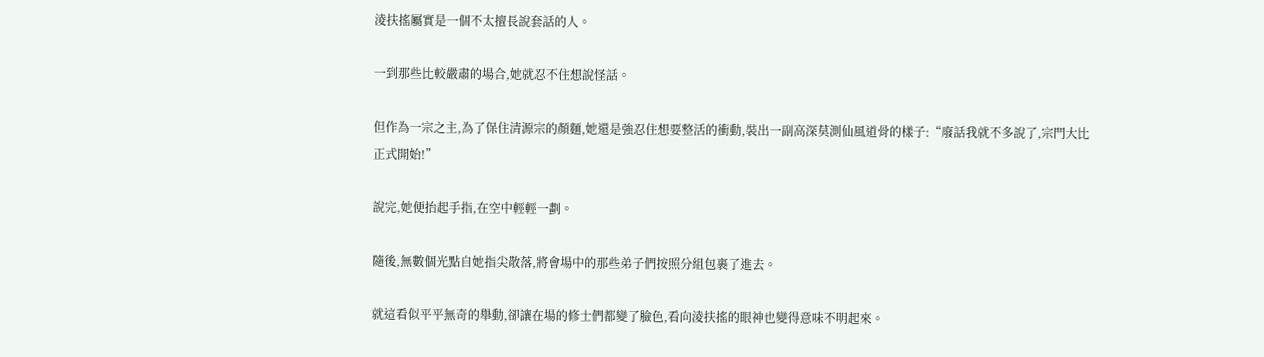淩扶搖屬實是一個不太擅長說套話的人。

一到那些比較嚴肅的場合,她就忍不住想說怪話。

但作為一宗之主,為了保住清源宗的顏麵,她還是強忍住想要整活的衝動,裝出一副高深莫測仙風道骨的樣子:“廢話我就不多說了,宗門大比正式開始!”

說完,她便抬起手指,在空中輕輕一劃。

隨後,無數個光點自她指尖散落,將會場中的那些弟子們按照分組包裹了進去。

就這看似平平無奇的舉動,卻讓在場的修士們都變了臉色,看向淩扶搖的眼神也變得意味不明起來。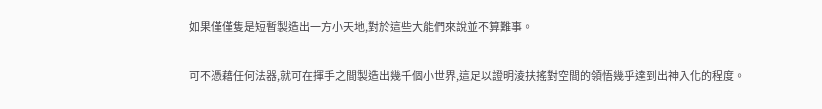如果僅僅隻是短暫製造出一方小天地,對於這些大能們來說並不算難事。

可不憑藉任何法器,就可在揮手之間製造出幾千個小世界,這足以證明淩扶搖對空間的領悟幾乎達到出神入化的程度。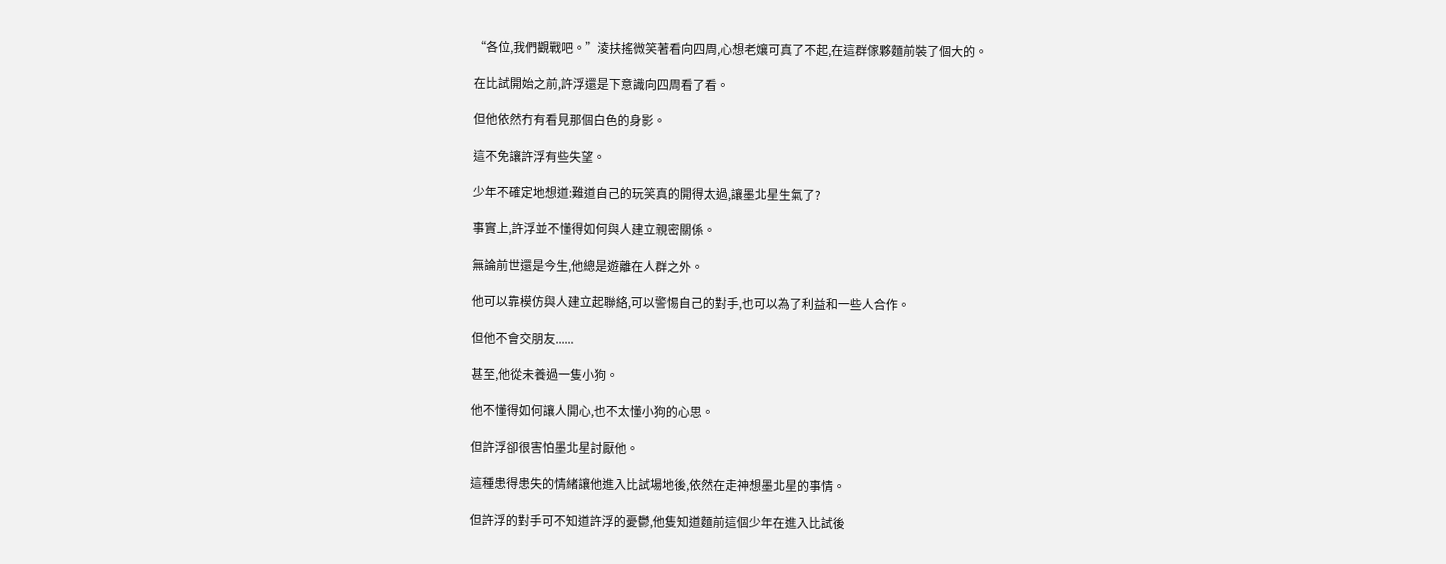“各位,我們觀戰吧。”淩扶搖微笑著看向四周,心想老孃可真了不起,在這群傢夥麵前裝了個大的。

在比試開始之前,許浮還是下意識向四周看了看。

但他依然冇有看見那個白色的身影。

這不免讓許浮有些失望。

少年不確定地想道:難道自己的玩笑真的開得太過,讓墨北星生氣了?

事實上,許浮並不懂得如何與人建立親密關係。

無論前世還是今生,他總是遊離在人群之外。

他可以靠模仿與人建立起聯絡,可以警惕自己的對手,也可以為了利益和一些人合作。

但他不會交朋友......

甚至,他從未養過一隻小狗。

他不懂得如何讓人開心,也不太懂小狗的心思。

但許浮卻很害怕墨北星討厭他。

這種患得患失的情緒讓他進入比試場地後,依然在走神想墨北星的事情。

但許浮的對手可不知道許浮的憂鬱,他隻知道麵前這個少年在進入比試後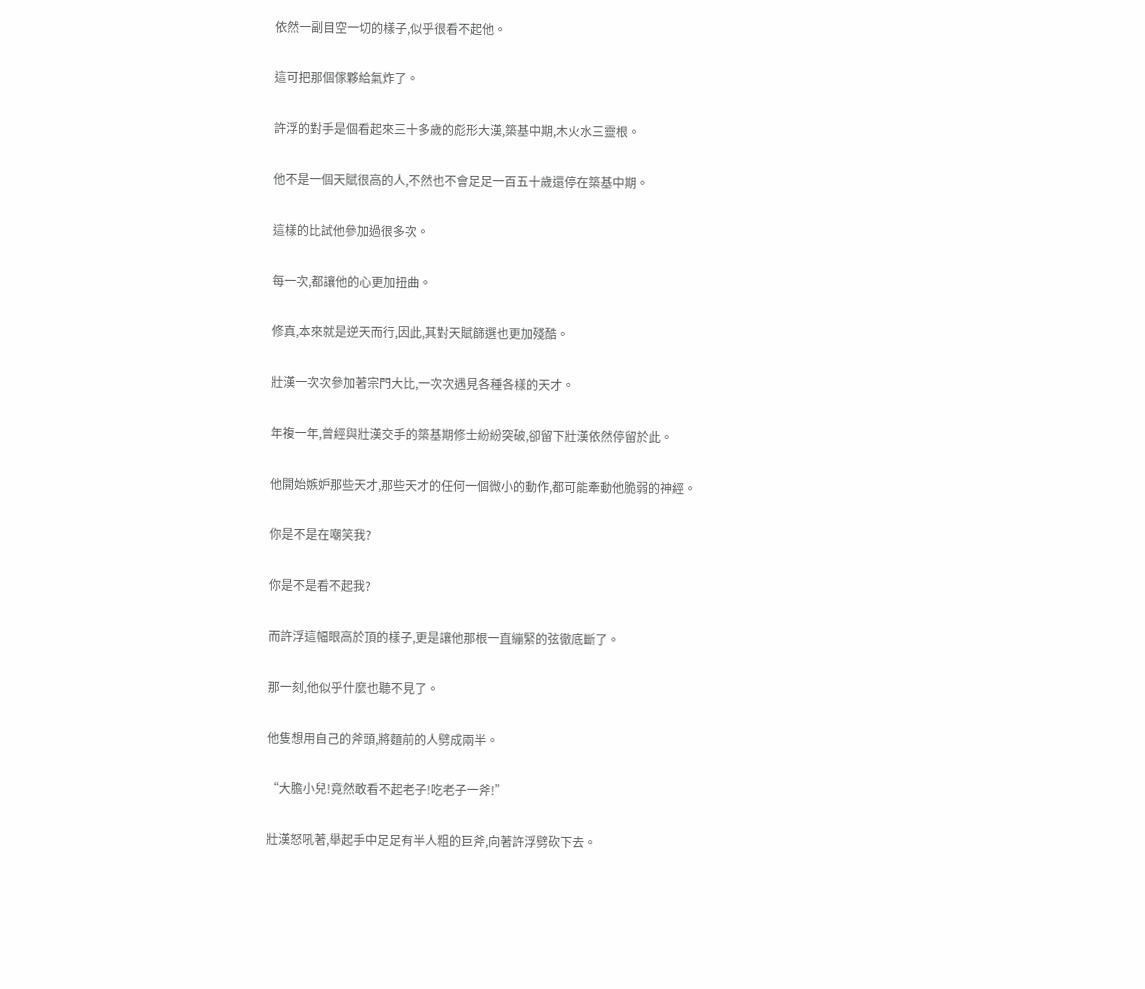依然一副目空一切的樣子,似乎很看不起他。

這可把那個傢夥給氣炸了。

許浮的對手是個看起來三十多歲的彪形大漢,築基中期,木火水三靈根。

他不是一個天賦很高的人,不然也不會足足一百五十歲還停在築基中期。

這樣的比試他參加過很多次。

每一次,都讓他的心更加扭曲。

修真,本來就是逆天而行,因此,其對天賦篩選也更加殘酷。

壯漢一次次參加著宗門大比,一次次遇見各種各樣的天才。

年複一年,曾經與壯漢交手的築基期修士紛紛突破,卻留下壯漢依然停留於此。

他開始嫉妒那些天才,那些天才的任何一個微小的動作,都可能牽動他脆弱的神經。

你是不是在嘲笑我?

你是不是看不起我?

而許浮這幅眼高於頂的樣子,更是讓他那根一直繃緊的弦徹底斷了。

那一刻,他似乎什麼也聽不見了。

他隻想用自己的斧頭,將麵前的人劈成兩半。

“大膽小兒!竟然敢看不起老子!吃老子一斧!”

壯漢怒吼著,舉起手中足足有半人粗的巨斧,向著許浮劈砍下去。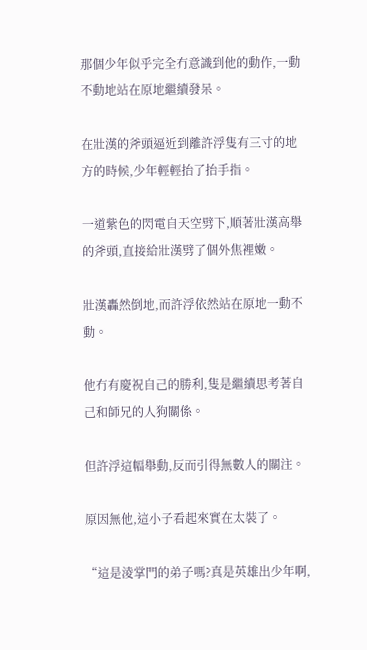那個少年似乎完全冇意識到他的動作,一動不動地站在原地繼續發呆。

在壯漢的斧頭逼近到離許浮隻有三寸的地方的時候,少年輕輕抬了抬手指。

一道紫色的閃電自天空劈下,順著壯漢高舉的斧頭,直接給壯漢劈了個外焦裡嫩。

壯漢轟然倒地,而許浮依然站在原地一動不動。

他冇有慶祝自己的勝利,隻是繼續思考著自己和師兄的人狗關係。

但許浮這幅舉動,反而引得無數人的關注。

原因無他,這小子看起來實在太裝了。

“這是淩掌門的弟子嗎?真是英雄出少年啊,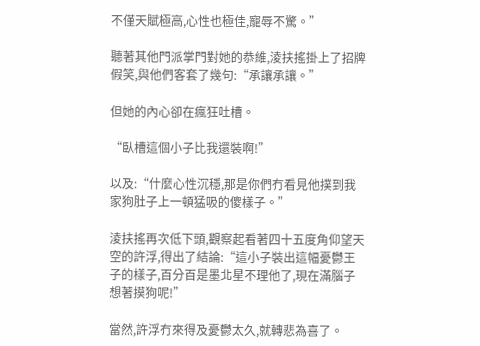不僅天賦極高,心性也極佳,寵辱不驚。”

聽著其他門派掌門對她的恭維,淩扶搖掛上了招牌假笑,與他們客套了幾句:“承讓承讓。”

但她的內心卻在瘋狂吐槽。

“臥槽這個小子比我還裝啊!”

以及:“什麼心性沉穩,那是你們冇看見他撲到我家狗肚子上一頓猛吸的傻樣子。”

淩扶搖再次低下頭,觀察起看著四十五度角仰望天空的許浮,得出了結論:“這小子裝出這幅憂鬱王子的樣子,百分百是墨北星不理他了,現在滿腦子想著摸狗呢!”

當然,許浮冇來得及憂鬱太久,就轉悲為喜了。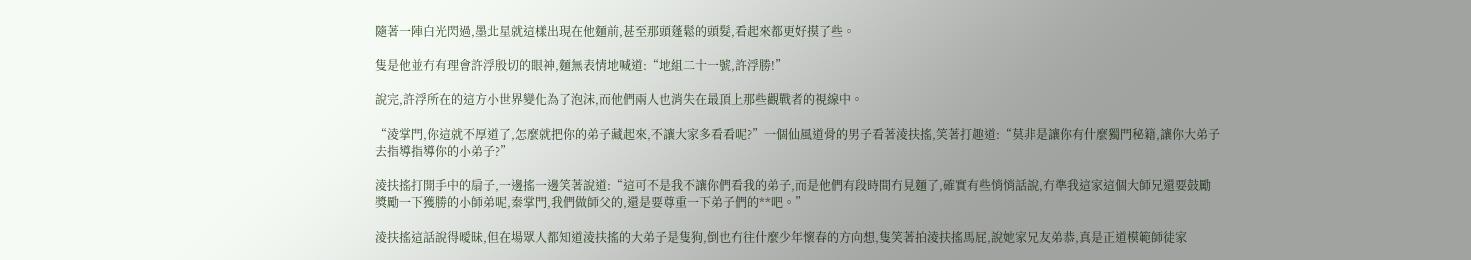隨著一陣白光閃過,墨北星就這樣出現在他麵前,甚至那頭蓬鬆的頭髮,看起來都更好摸了些。

隻是他並冇有理會許浮殷切的眼神,麵無表情地喊道:“地組二十一號,許浮勝!”

說完,許浮所在的這方小世界變化為了泡沫,而他們兩人也消失在最頂上那些觀戰者的視線中。

“淩掌門,你這就不厚道了,怎麼就把你的弟子藏起來,不讓大家多看看呢?”一個仙風道骨的男子看著淩扶搖,笑著打趣道:“莫非是讓你有什麼獨門秘籍,讓你大弟子去指導指導你的小弟子?”

淩扶搖打開手中的扇子,一邊搖一邊笑著說道:“這可不是我不讓你們看我的弟子,而是他們有段時間冇見麵了,確實有些悄悄話說,冇準我這家這個大師兄還要鼓勵獎勵一下獲勝的小師弟呢,秦掌門,我們做師父的,還是要尊重一下弟子們的**吧。”

淩扶搖這話說得曖昧,但在場眾人都知道淩扶搖的大弟子是隻狗,倒也冇往什麼少年懷春的方向想,隻笑著拍淩扶搖馬屁,說她家兄友弟恭,真是正道模範師徒家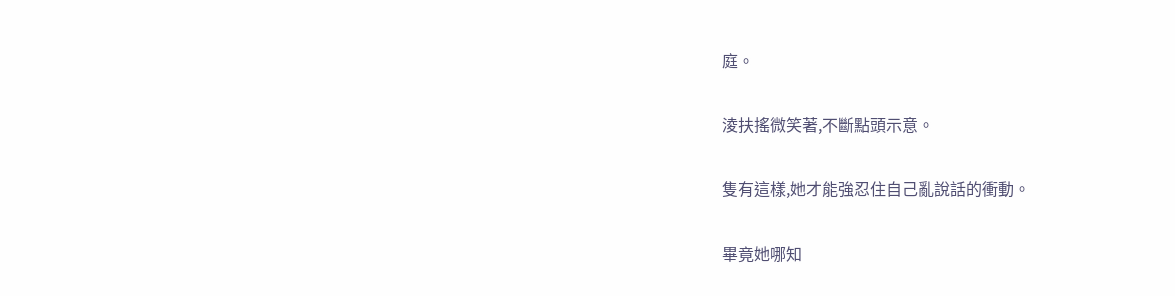庭。

淩扶搖微笑著,不斷點頭示意。

隻有這樣,她才能強忍住自己亂說話的衝動。

畢竟她哪知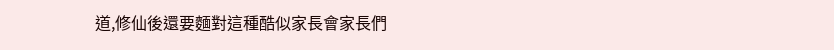道,修仙後還要麵對這種酷似家長會家長們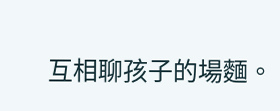互相聊孩子的場麵。